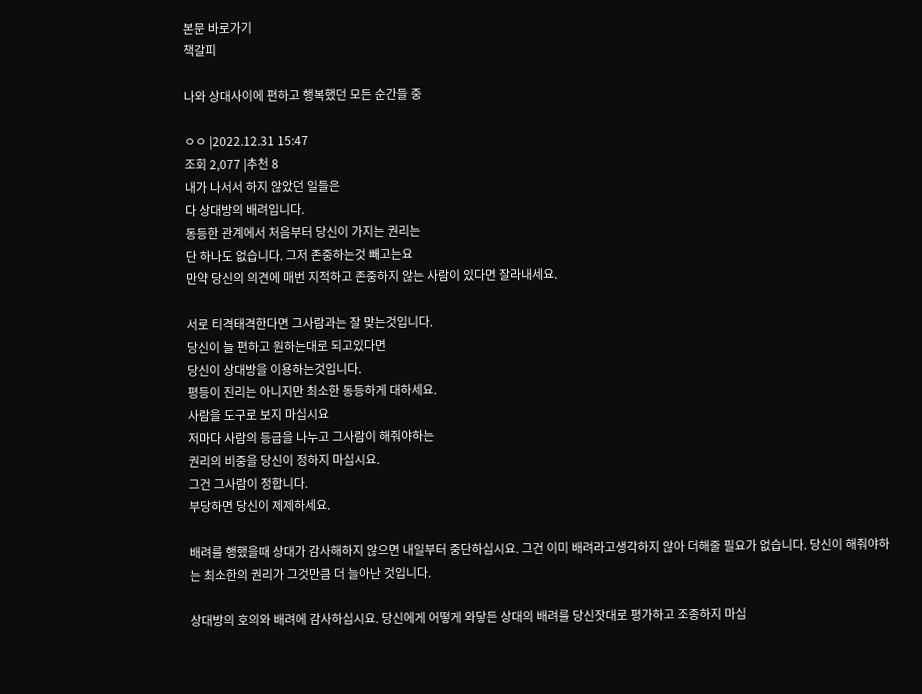본문 바로가기
책갈피

나와 상대사이에 편하고 행복했던 모든 순간들 중

ㅇㅇ |2022.12.31 15:47
조회 2,077 |추천 8
내가 나서서 하지 않았던 일들은
다 상대방의 배려입니다.
동등한 관계에서 처음부터 당신이 가지는 권리는
단 하나도 없습니다. 그저 존중하는것 빼고는요
만약 당신의 의견에 매번 지적하고 존중하지 않는 사람이 있다면 잘라내세요.

서로 티격태격한다면 그사람과는 잘 맞는것입니다.
당신이 늘 편하고 원하는대로 되고있다면
당신이 상대방을 이용하는것입니다.
평등이 진리는 아니지만 최소한 동등하게 대하세요.
사람을 도구로 보지 마십시요
저마다 사람의 등급을 나누고 그사람이 해줘야하는
권리의 비중을 당신이 정하지 마십시요.
그건 그사람이 정합니다.
부당하면 당신이 제제하세요.

배려를 행했을때 상대가 감사해하지 않으면 내일부터 중단하십시요. 그건 이미 배려라고생각하지 않아 더해줄 필요가 없습니다. 당신이 해줘야하는 최소한의 권리가 그것만큼 더 늘아난 것입니다.

상대방의 호의와 배려에 감사하십시요. 당신에게 어떻게 와닿든 상대의 배려를 당신잣대로 평가하고 조종하지 마십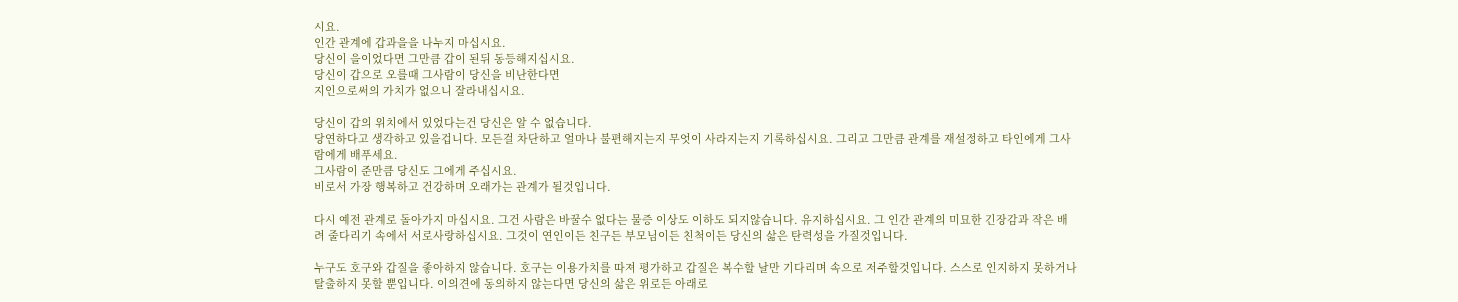시요.
인간 관계에 갑과을을 나누지 마십시요.
당신이 을이었다면 그만큼 갑이 된뒤 동등해지십시요.
당신이 갑으로 오를때 그사람이 당신을 비난한다면
지인으로써의 가치가 없으니 잘라내십시요.

당신이 갑의 위치에서 있었다는건 당신은 알 수 없습니다.
당연하다고 생각하고 있을겁니다. 모든걸 차단하고 얼마나 불편해지는지 무엇이 사라지는지 기록하십시요. 그리고 그만큼 관계를 재설정하고 타인에게 그사람에게 배푸세요.
그사람이 준만큼 당신도 그에게 주십시요.
비로서 가장 행복하고 건강하며 오래가는 관계가 될것입니다.

다시 예전 관계로 돌아가지 마십시요. 그건 사람은 바꿀수 없다는 물증 이상도 이하도 되지않습니다. 유지하십시요. 그 인간 관계의 미묘한 긴장감과 작은 배려 줄다리기 속에서 서로사랑하십시요. 그것이 연인이든 친구든 부모님이든 친척이든 당신의 삶은 탄력성을 가질것입니다.

누구도 호구와 갑질을 좋아하지 않습니다. 호구는 이용가치를 따져 평가하고 갑질은 복수할 날만 기다리며 속으로 저주할것입니다. 스스로 인지하지 못하거나 탈출하지 못할 뿐입니다. 이의견에 동의하지 않는다면 당신의 삶은 위로든 아래로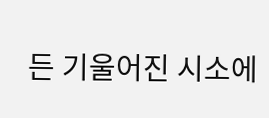든 기울어진 시소에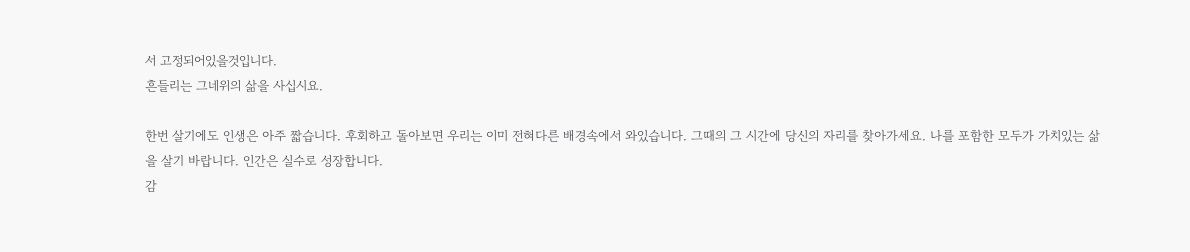서 고정되어있을것입니다.
흔들리는 그네위의 삶을 사십시요.

한번 살기에도 인생은 아주 짧습니다. 후회하고 돌아보면 우리는 이미 전혀다른 배경속에서 와있습니다. 그때의 그 시간에 당신의 자리를 찾아가세요. 나를 포함한 모두가 가치있는 삶을 살기 바랍니다. 인간은 실수로 성장합니다.
감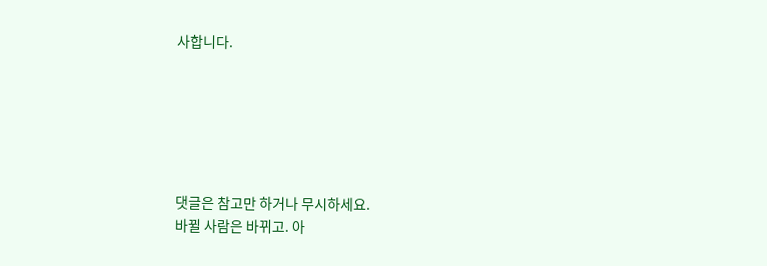사합니다.






댓글은 참고만 하거나 무시하세요.
바뀔 사람은 바뀌고. 아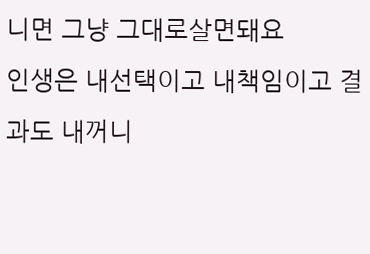니면 그냥 그대로살면돼요
인생은 내선택이고 내책임이고 결과도 내꺼니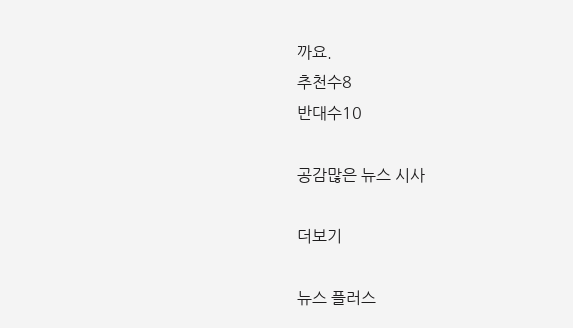까요.
추천수8
반대수10

공감많은 뉴스 시사

더보기

뉴스 플러스